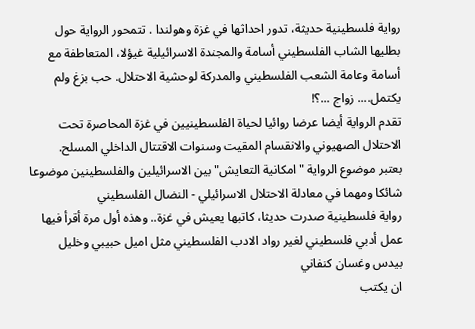رواية فلسطينية حديثة، تدور احداثها في غزة وهولندا . تتمحور الرواية حول بطليها الشاب الفلسطيني أسامة والمجندة الاسرائيلية غيؤلا، المتعاطفة مع أسامة وعامة الشعب الفلسطيني والمدركة لوحشية الاحتلال. حب بزغ ولم يكتمل.... زواج ...؟!
تقدم الرواية أيضا عرضا روائيا لحياة الفلسطينيين في غزة المحاصرة تحت الاحتلال الصهيوني والانقسام المقيت وسنوات الاقتتال الداخلي المسلح.
بعتبر موضوع الرواية "امكانية التعايش" بين الاسرائيلين والفلسطينين موضوعا شائكا ومهما في معادلة الاحتلال الاسرائيلي - النضال الفلسطيني
رواية فلسطينية صدرت حديثا، كاتبها يعيش في غزة.. وهذه أول مرة أقرأ فيها عمل أدبي فلسطيني لغير رواد الادب الفلسطيني مثل اميل حبيبي وخليل بيدس وغسان كنفاني
ان يكتب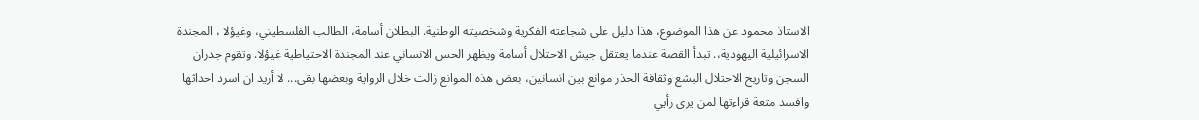الاستاذ محمود عن هذا الموضوع، هذا دليل على شجاعته الفكرية وشخصيته الوطنية. البطلان أسامة، الطالب الفلسطيني، وغيؤلا ، المجندة الاسرائيلية اليهودية،. تبدأ القصة عندما يعتقل جيش الاحتلال أسامة ويظهر الحس الانساني عند المجندة الاحتياطية غيؤلا. وتقوم جدران السجن وتاريح الاحتلال البشع وثقافة الحذر موانع بين انسانين، بعض هذه الموانع زالت خلال الرواية وبعضها بقى... لا أريد ان اسرد احداثها وافسد متعة قراءتها لمن يرى رأيي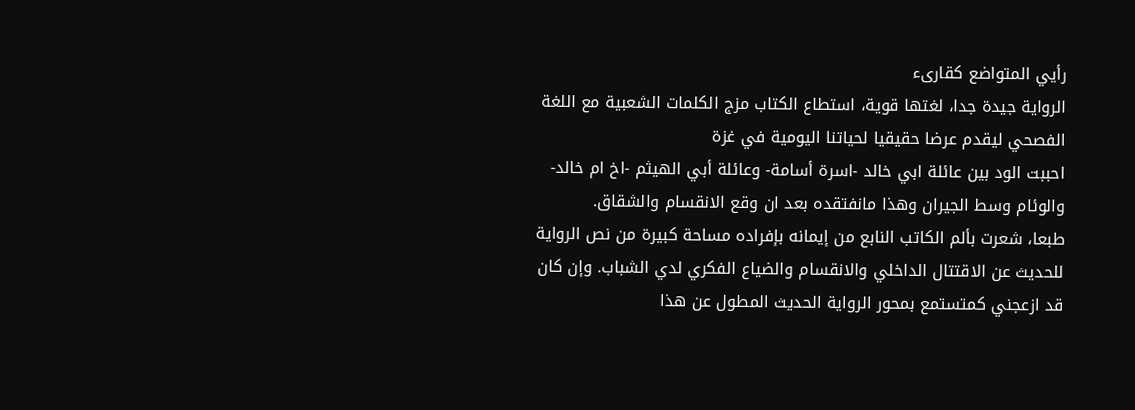رأيي المتواضع كقارىء
الرواية جيدة جدا، لغتها قوية، استطاع الكتاب مزج الكلمات الشعبية مع اللغة الفصحي ليقدم عرضا حقيقيا لحياتنا اليومية في غزة
احببت الود بين عائلة ابي خالد -اسرة أسامة- وعائلة أبي الهيثم -اخ ام خالد- والوئام وسط الجيران وهذا مانفتقده بعد ان وقع الانقسام والشقاق.
طبعا، شعرت بألم الكاتب النابع من إيمانه بإفراده مساحة كبيرة من نص الرواية للحديث عن الاقتتال الداخلي والانقسام والضياع الفكري لدي الشباب. وإن كان قد ازعجني كمتستمع بمحور الرواية الحديث المطول عن هذا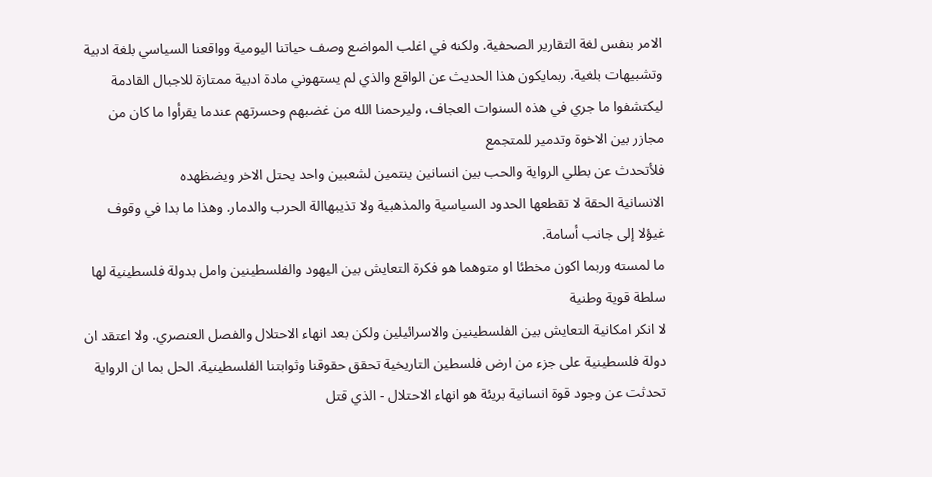الامر بنفس لغة التقارير الصحفية. ولكنه في اغلب المواضع وصف حياتنا اليومية وواقعنا السياسي بلغة ادبية وتشبيهات بلغية. ربمايكون هذا الحديث عن الواقع والذي لم يستهوني مادة ادبية ممتازة للاجبال القادمة ليكتشفوا ما جري في هذه السنوات العجاف، وليرحمنا الله من غضبهم وحسرتهم عندما يقرأوا ما كان من مجازر بين الاخوة وتدمير للمتجمع
فلأتحدث عن بطلي الرواية والحب بين انسانين ينتمين لشعبين واحد يحتل الاخر ويضظهده
الانسانية الحقة لا تقطعها الحدود السياسية والمذهبية ولا تذيبهاالة الحرب والدمار. وهذا ما بدا في وقوف غيؤلا إلى جانب أسامة.
ما لمسته وربما اكون مخطئا او متوهما هو فكرة التعايش بين اليهود والفلسطينين وامل بدولة فلسطينية لها سلطة قوية وطنية
لا انكر امكانية التعايش بين الفلسطينين والاسرائيلين ولكن بعد انهاء الاحتلال والفصل العنصري. ولا اعتقد ان دولة فلسطينية على جزء من ارض فلسطين التاريخية تحقق حقوقنا وثوابتنا الفلسطينية. الحل بما ان الرواية تحدثت عن وجود قوة انسانية بريئة هو انهاء الاحتلال - الذي قتل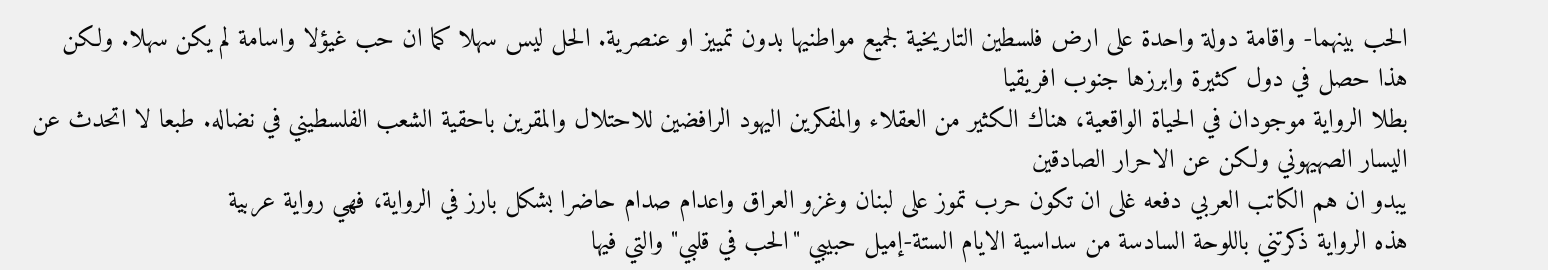الحب بينهما- واقامة دولة واحدة على ارض فلسطين التاريخية لجميع مواطنيها بدون تمييز او عنصرية. الحل ليس سهلا كما ان حب غيؤلا واسامة لم يكن سهلا. ولكن هذا حصل في دول كثيرة وابرزها جنوب افريقيا
بطلا الرواية موجودان في الحياة الواقعية، هناك الكثير من العقلاء والمفكرين اليهود الرافضين للاحتلال والمقرين باحقية الشعب الفلسطيني في نضاله. طبعا لا اتحدث عن اليسار الصهيهوني ولكن عن الاحرار الصادقين
يبدو ان هم الكاتب العربي دفعه غلى ان تكون حرب تموز على لبنان وغزو العراق واعدام صدام حاضرا بشكل بارز في الرواية، فهي رواية عربية
هذه الرواية ذكرتني باللوحة السادسة من سداسية الايام الستة-إميل حبيبي "الحب في قلبي" والتي فيها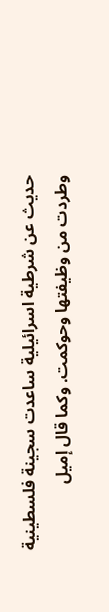حديث عن شرطية اسرائيلية ساعدت سجينة فلسطينية وطردت من وظيفتها وحوكمت. وكما قال إميل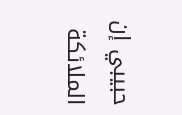حبيبي إن الملائكة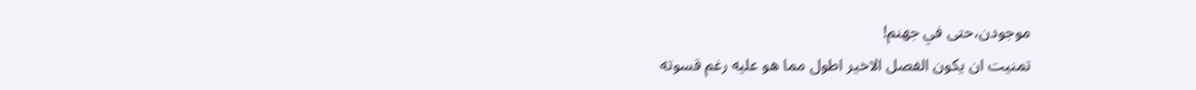موجودن،حتى في جهنم!
تمنيت ان يكون الفصل الاخير اطول مما هو عليه رغم قسوته